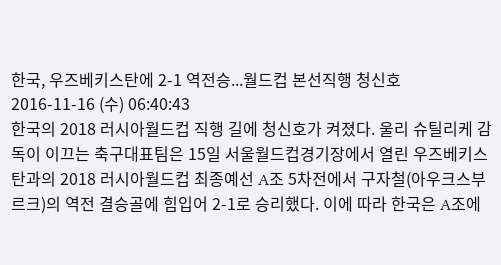한국, 우즈베키스탄에 2-1 역전승...월드컵 본선직행 청신호
2016-11-16 (수) 06:40:43
한국의 2018 러시아월드컵 직행 길에 청신호가 켜졌다. 울리 슈틸리케 감독이 이끄는 축구대표팀은 15일 서울월드컵경기장에서 열린 우즈베키스탄과의 2018 러시아월드컵 최종예선 A조 5차전에서 구자철(아우크스부르크)의 역전 결승골에 힘입어 2-1로 승리했다. 이에 따라 한국은 A조에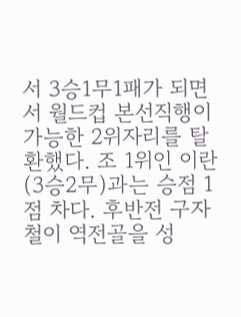서 3승1무1패가 되면서 월드컵 본선직행이 가능한 2위자리를 탈환했다. 조 1위인 이란(3승2무)과는 승점 1점 차다. 후반전 구자철이 역전골을 성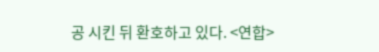공 시킨 뒤 환호하고 있다. <연합>